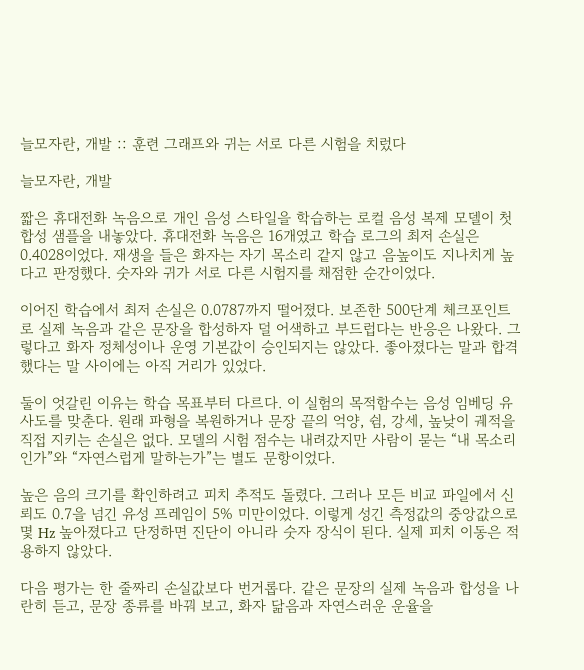늘모자란, 개발 :: 훈련 그래프와 귀는 서로 다른 시험을 치렀다

늘모자란, 개발

짧은 휴대전화 녹음으로 개인 음성 스타일을 학습하는 로컬 음성 복제 모델이 첫 합성 샘플을 내놓았다. 휴대전화 녹음은 16개였고 학습 로그의 최저 손실은 0.4028이었다. 재생을 들은 화자는 자기 목소리 같지 않고 음높이도 지나치게 높다고 판정했다. 숫자와 귀가 서로 다른 시험지를 채점한 순간이었다.

이어진 학습에서 최저 손실은 0.0787까지 떨어졌다. 보존한 500단계 체크포인트로 실제 녹음과 같은 문장을 합성하자 덜 어색하고 부드럽다는 반응은 나왔다. 그렇다고 화자 정체성이나 운영 기본값이 승인되지는 않았다. 좋아졌다는 말과 합격했다는 말 사이에는 아직 거리가 있었다.

둘이 엇갈린 이유는 학습 목표부터 다르다. 이 실험의 목적함수는 음성 임베딩 유사도를 맞춘다. 원래 파형을 복원하거나 문장 끝의 억양, 쉼, 강세, 높낮이 궤적을 직접 지키는 손실은 없다. 모델의 시험 점수는 내려갔지만 사람이 묻는 “내 목소리인가”와 “자연스럽게 말하는가”는 별도 문항이었다.

높은 음의 크기를 확인하려고 피치 추적도 돌렸다. 그러나 모든 비교 파일에서 신뢰도 0.7을 넘긴 유성 프레임이 5% 미만이었다. 이렇게 성긴 측정값의 중앙값으로 몇 Hz 높아졌다고 단정하면 진단이 아니라 숫자 장식이 된다. 실제 피치 이동은 적용하지 않았다.

다음 평가는 한 줄짜리 손실값보다 번거롭다. 같은 문장의 실제 녹음과 합성을 나란히 듣고, 문장 종류를 바꿔 보고, 화자 닮음과 자연스러운 운율을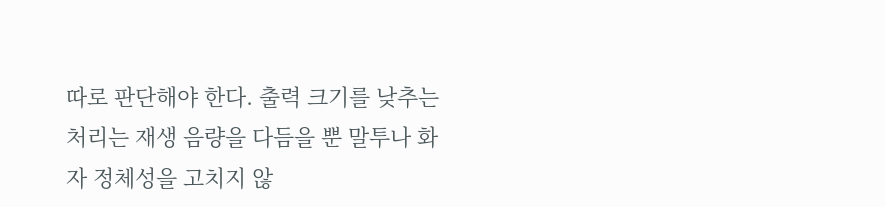따로 판단해야 한다. 출력 크기를 낮추는 처리는 재생 음량을 다듬을 뿐 말투나 화자 정체성을 고치지 않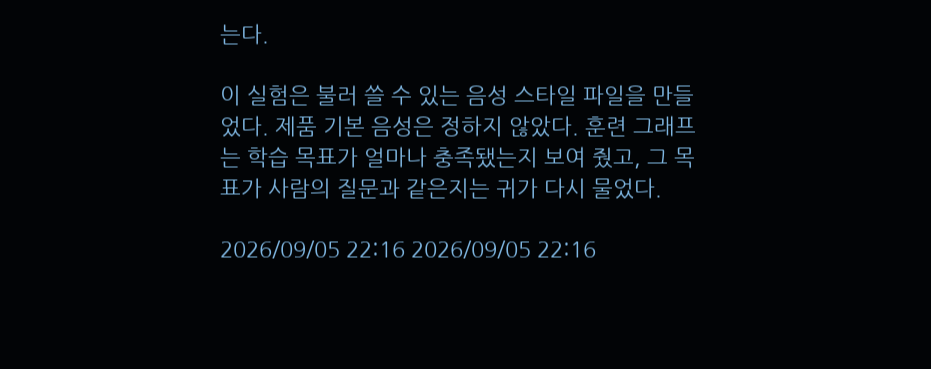는다.

이 실험은 불러 쓸 수 있는 음성 스타일 파일을 만들었다. 제품 기본 음성은 정하지 않았다. 훈련 그래프는 학습 목표가 얼마나 충족됐는지 보여 줬고, 그 목표가 사람의 질문과 같은지는 귀가 다시 물었다.

2026/09/05 22:16 2026/09/05 22:16